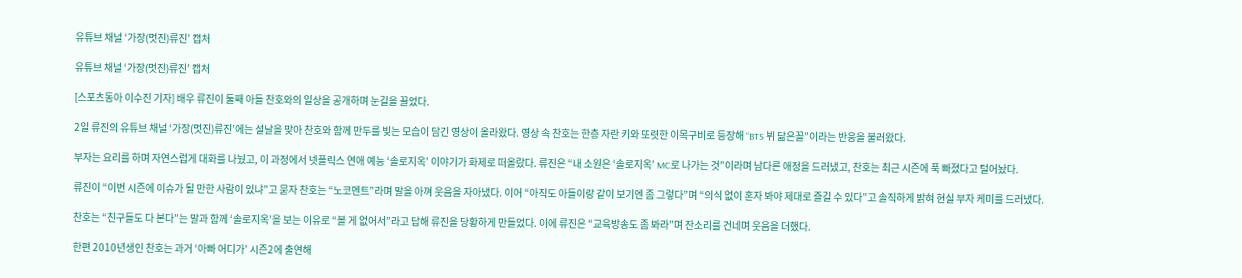유튜브 채널 ‘가장(멋진)류진’ 캡처

유튜브 채널 ‘가장(멋진)류진’ 캡처

[스포츠동아 이수진 기자] 배우 류진이 둘째 아들 찬호와의 일상을 공개하며 눈길을 끌었다.

2일 류진의 유튜브 채널 ‘가장(멋진)류진’에는 설날을 맞아 찬호와 함께 만두를 빚는 모습이 담긴 영상이 올라왔다. 영상 속 찬호는 한층 자란 키와 또렷한 이목구비로 등장해 “BTS 뷔 닮은꼴”이라는 반응을 불러왔다.

부자는 요리를 하며 자연스럽게 대화를 나눴고, 이 과정에서 넷플릭스 연애 예능 ‘솔로지옥’ 이야기가 화제로 떠올랐다. 류진은 “내 소원은 ‘솔로지옥’ MC로 나가는 것”이라며 남다른 애정을 드러냈고, 찬호는 최근 시즌에 푹 빠졌다고 털어놨다.

류진이 “이번 시즌에 이슈가 될 만한 사람이 있냐”고 묻자 찬호는 “노코멘트”라며 말을 아껴 웃음을 자아냈다. 이어 “아직도 아들이랑 같이 보기엔 좀 그렇다”며 “의식 없이 혼자 봐야 제대로 즐길 수 있다”고 솔직하게 밝혀 현실 부자 케미를 드러냈다.

찬호는 “친구들도 다 본다”는 말과 함께 ‘솔로지옥’을 보는 이유로 “볼 게 없어서”라고 답해 류진을 당황하게 만들었다. 이에 류진은 “교육방송도 좀 봐라”며 잔소리를 건네며 웃음을 더했다.

한편 2010년생인 찬호는 과거 ‘아빠 어디가’ 시즌2에 출연해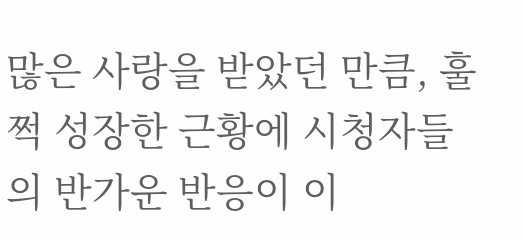많은 사랑을 받았던 만큼, 훌쩍 성장한 근황에 시청자들의 반가운 반응이 이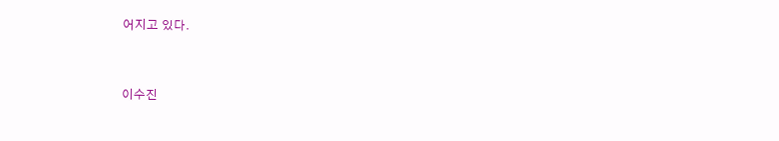어지고 있다.


이수진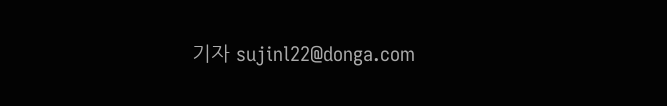기자 sujinl22@donga.com